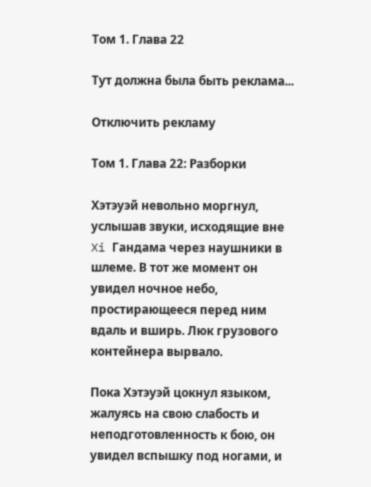Том 1. Глава 22

Тут должна была быть реклама...

Отключить рекламу

Том 1. Глава 22: Разборки

Хэтэуэй невольно моргнул, услышав звуки, исходящие вне Xi Гандама через наушники в шлеме. В тот же момент он увидел ночное небо, простирающееся перед ним вдаль и вширь. Люк грузового контейнера вырвало.

Пока Хэтэуэй цокнул языком, жалуясь на свою слабость и неподготовленность к бою, он увидел вспышку под ногами, и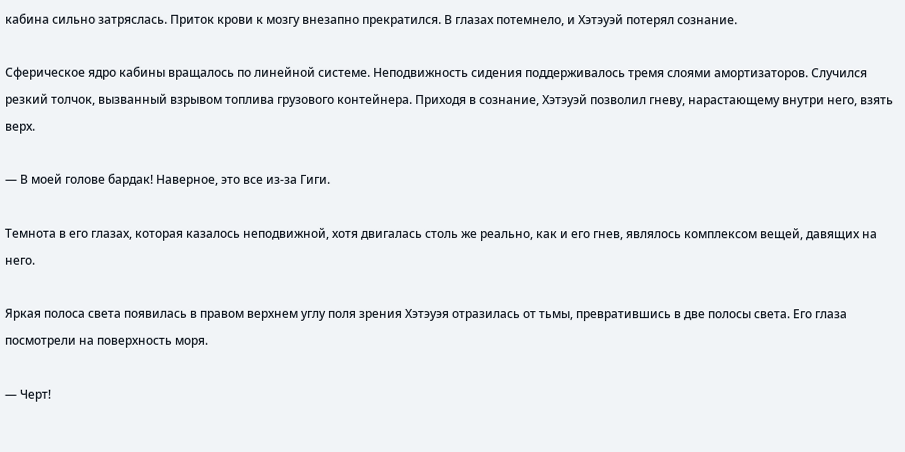кабина сильно затряслась. Приток крови к мозгу внезапно прекратился. В глазах потемнело, и Хэтэуэй потерял сознание.

Сферическое ядро кабины вращалось по линейной системе. Неподвижность сидения поддерживалось тремя слоями амортизаторов. Случился резкий толчок, вызванный взрывом топлива грузового контейнера. Приходя в сознание, Хэтэуэй позволил гневу, нарастающему внутри него, взять верх.

— В моей голове бардак! Наверное, это все из-за Гиги.

Темнота в его глазах, которая казалось неподвижной, хотя двигалась столь же реально, как и его гнев, являлось комплексом вещей, давящих на него.

Яркая полоса света появилась в правом верхнем углу поля зрения Хэтэуэя отразилась от тьмы, превратившись в две полосы света. Его глаза посмотрели на поверхность моря.

— Черт!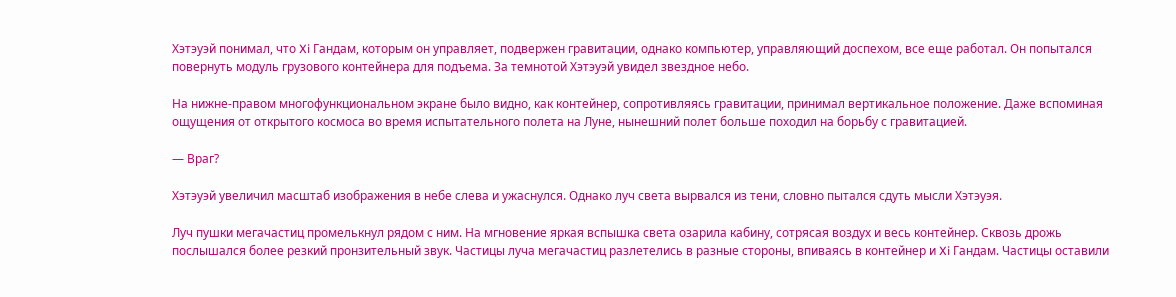Хэтэуэй понимал, что Xi Гандам, которым он управляет, подвержен гравитации, однако компьютер, управляющий доспехом, все еще работал. Он попытался повернуть модуль грузового контейнера для подъема. За темнотой Хэтэуэй увидел звездное небо.

На нижне-правом многофункциональном экране было видно, как контейнер, сопротивляясь гравитации, принимал вертикальное положение. Даже вспоминая ощущения от открытого космоса во время испытательного полета на Луне, нынешний полет больше походил на борьбу с гравитацией.

— Враг?

Хэтэуэй увеличил масштаб изображения в небе слева и ужаснулся. Однако луч света вырвался из тени, словно пытался сдуть мысли Хэтэуэя.

Луч пушки мегачастиц промелькнул рядом с ним. На мгновение яркая вспышка света озарила кабину, сотрясая воздух и весь контейнер. Сквозь дрожь послышался более резкий пронзительный звук. Частицы луча мегачастиц разлетелись в разные стороны, впиваясь в контейнер и Xi Гандам. Частицы оставили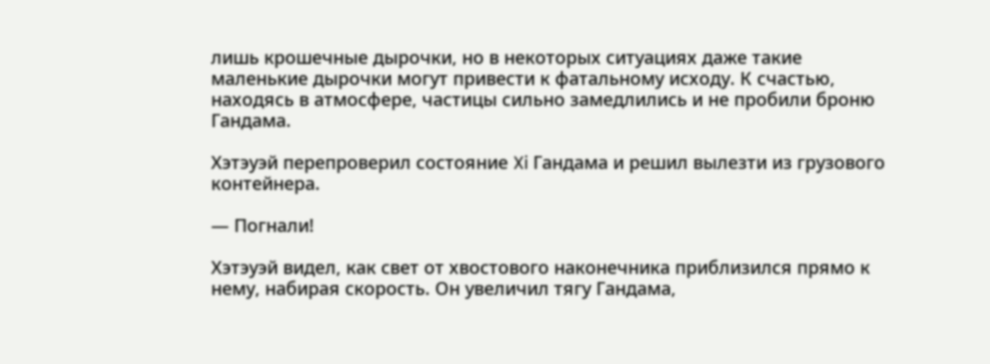лишь крошечные дырочки, но в некоторых ситуациях даже такие маленькие дырочки могут привести к фатальному исходу. К счастью, находясь в атмосфере, частицы сильно замедлились и не пробили броню Гандама.

Хэтэуэй перепроверил состояние Xi Гандама и решил вылезти из грузового контейнера.

— Погнали!

Хэтэуэй видел, как свет от хвостового наконечника приблизился прямо к нему, набирая скорость. Он увеличил тягу Гандама,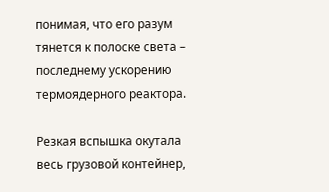понимая, что его разум тянется к полоске света – последнему ускорению термоядерного реактора.

Резкая вспышка окутала весь грузовой контейнер,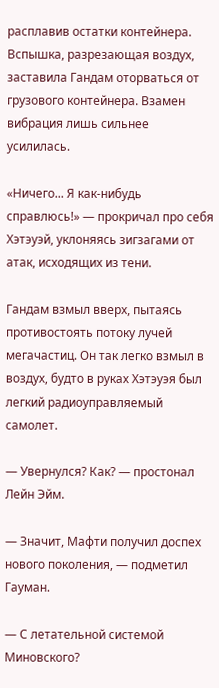расплавив остатки контейнера. Вспышка, разрезающая воздух, заставила Гандам оторваться от грузового контейнера. Взамен вибрация лишь сильнее усилилась.

«Ничего... Я как-нибудь справлюсь!» — прокричал про себя Хэтэуэй, уклоняясь зигзагами от атак, исходящих из тени.

Гандам взмыл вверх, пытаясь противостоять потоку лучей мегачастиц. Он так легко взмыл в воздух, будто в руках Хэтэуэя был легкий радиоуправляемый самолет.

— Увернулся? Как? — простонал Лейн Эйм.

— Значит, Мафти получил доспех нового поколения, — подметил Гауман.

— С летательной системой Миновского?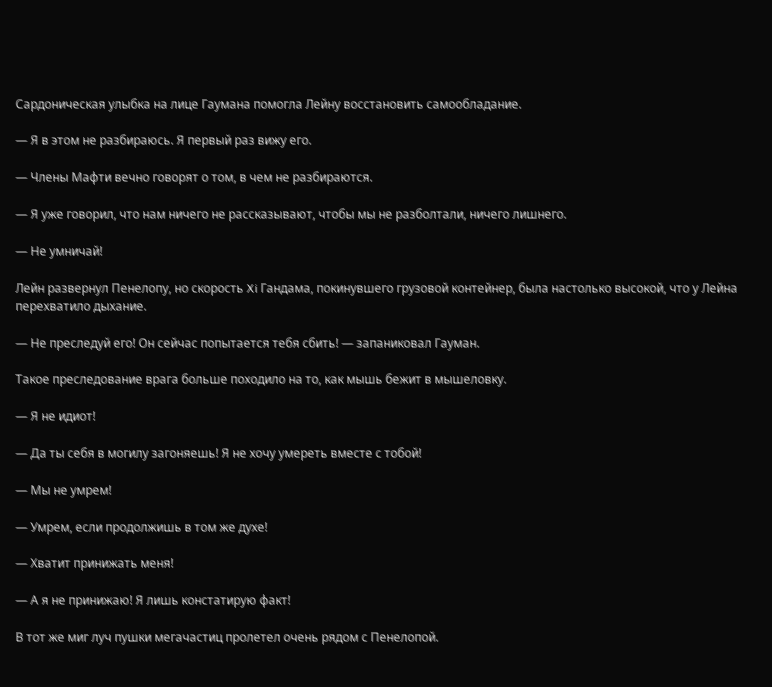Сардоническая улыбка на лице Гаумана помогла Лейну восстановить самообладание.

— Я в этом не разбираюсь. Я первый раз вижу его.

— Члены Мафти вечно говорят о том, в чем не разбираются.

— Я уже говорил, что нам ничего не рассказывают, чтобы мы не разболтали, ничего лишнего.

— Не умничай!

Лейн развернул Пенелопу, но скорость Xi Гандама, покинувшего грузовой контейнер, была настолько высокой, что у Лейна перехватило дыхание.

— Не преследуй его! Он сейчас попытается тебя сбить! — запаниковал Гауман.

Такое преследование врага больше походило на то, как мышь бежит в мышеловку.

— Я не идиот!

— Да ты себя в могилу загоняешь! Я не хочу умереть вместе с тобой!

— Мы не умрем!

— Умрем, если продолжишь в том же духе!

— Хватит принижать меня!

— А я не принижаю! Я лишь констатирую факт!

В тот же миг луч пушки мегачастиц пролетел очень рядом с Пенелопой.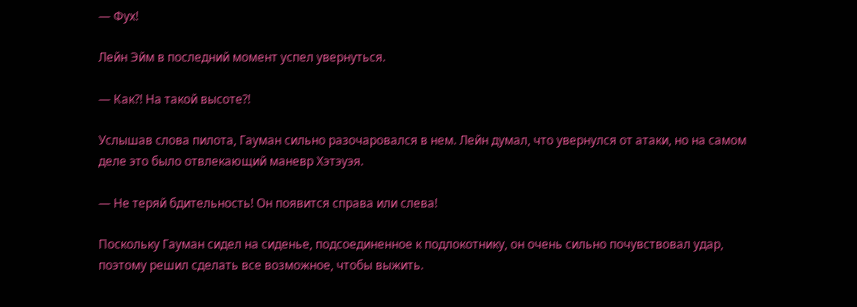— Фух!

Лейн Эйм в последний момент успел увернуться.

— Как?! На такой высоте?!

Услышав слова пилота, Гауман сильно разочаровался в нем. Лейн думал, что увернулся от атаки, но на самом деле это было отвлекающий маневр Хэтэуэя.

— Не теряй бдительность! Он появится справа или слева!

Поскольку Гауман сидел на сиденье, подсоединенное к подлокотнику, он очень сильно почувствовал удар, поэтому решил сделать все возможное, чтобы выжить.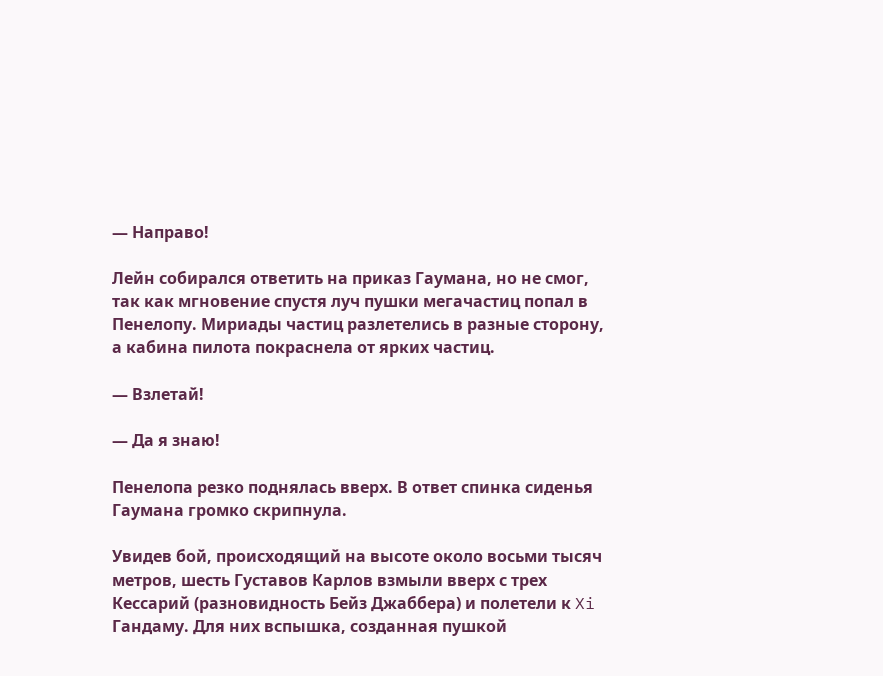— Направо!

Лейн собирался ответить на приказ Гаумана, но не смог, так как мгновение спустя луч пушки мегачастиц попал в Пенелопу. Мириады частиц разлетелись в разные сторону, а кабина пилота покраснела от ярких частиц.

— Взлетай!

— Да я знаю!

Пенелопа резко поднялась вверх. В ответ спинка сиденья Гаумана громко скрипнула.

Увидев бой, происходящий на высоте около восьми тысяч метров, шесть Густавов Карлов взмыли вверх с трех Кессарий (разновидность Бейз Джаббера) и полетели к Xi Гандаму. Для них вспышка, созданная пушкой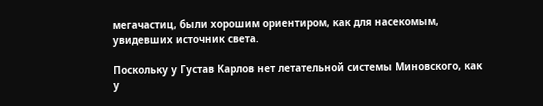мегачастиц, были хорошим ориентиром, как для насекомым, увидевших источник света.

Поскольку у Густав Карлов нет летательной системы Миновского, как у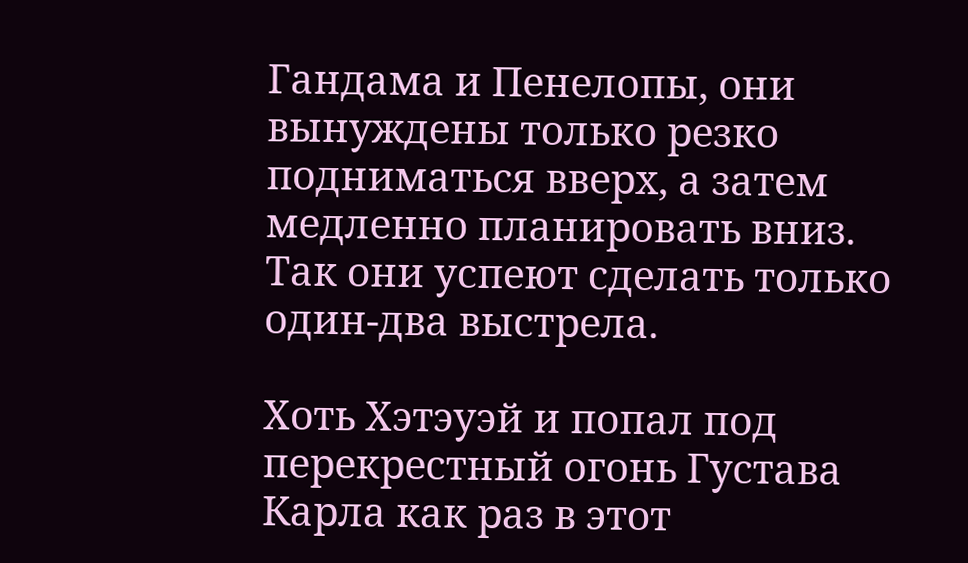Гандама и Пенелопы, они вынуждены только резко подниматься вверх, а затем медленно планировать вниз. Так они успеют сделать только один-два выстрела.

Хоть Хэтэуэй и попал под перекрестный огонь Густава Карла как раз в этот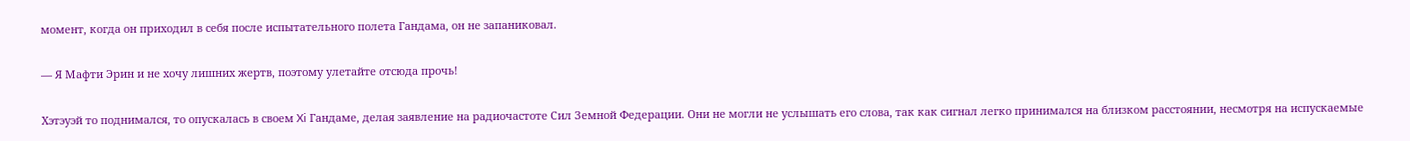момент, когда он приходил в себя после испытательного полета Гандама, он не запаниковал.

— Я Мафти Эрин и не хочу лишних жертв, поэтому улетайте отсюда прочь!

Хэтэуэй то поднимался, то опускалась в своем Xi Гандаме, делая заявление на радиочастоте Сил Земной Федерации. Они не могли не услышать его слова, так как сигнал легко принимался на близком расстоянии, несмотря на испускаемые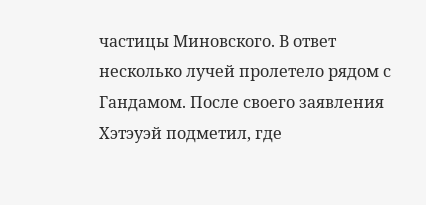частицы Миновского. В ответ несколько лучей пролетело рядом с Гандамом. После своего заявления Хэтэуэй подметил, где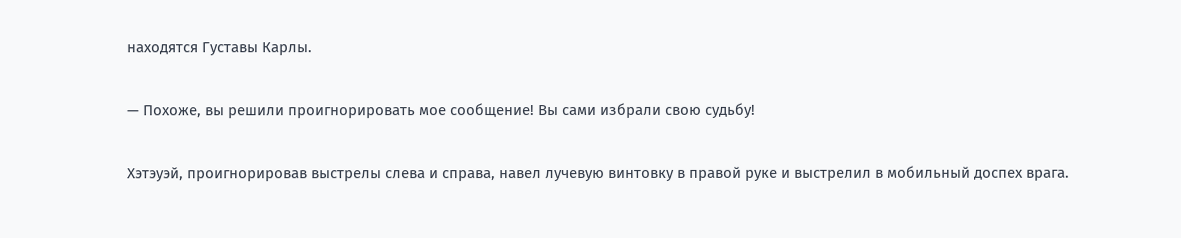находятся Густавы Карлы.

— Похоже, вы решили проигнорировать мое сообщение! Вы сами избрали свою судьбу!

Хэтэуэй, проигнорировав выстрелы слева и справа, навел лучевую винтовку в правой руке и выстрелил в мобильный доспех врага.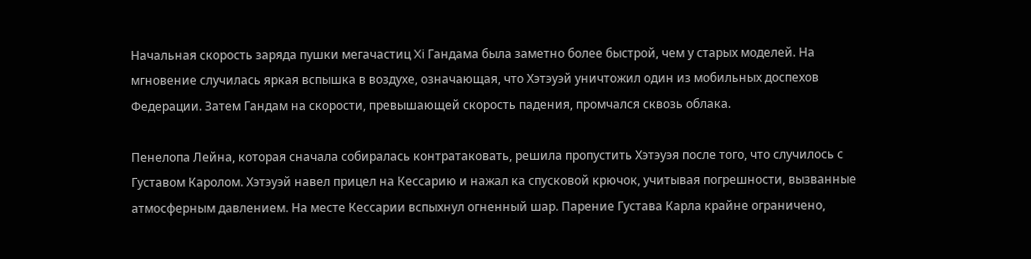Начальная скорость заряда пушки мегачастиц Xi Гандама была заметно более быстрой, чем у старых моделей. На мгновение случилась яркая вспышка в воздухе, означающая, что Хэтэуэй уничтожил один из мобильных доспехов Федерации. Затем Гандам на скорости, превышающей скорость падения, промчался сквозь облака.

Пенелопа Лейна, которая сначала собиралась контратаковать, решила пропустить Хэтэуэя после того, что случилось с Густавом Каролом. Хэтэуэй навел прицел на Кессарию и нажал ка спусковой крючок, учитывая погрешности, вызванные атмосферным давлением. На месте Кессарии вспыхнул огненный шар. Парение Густава Карла крайне ограничено,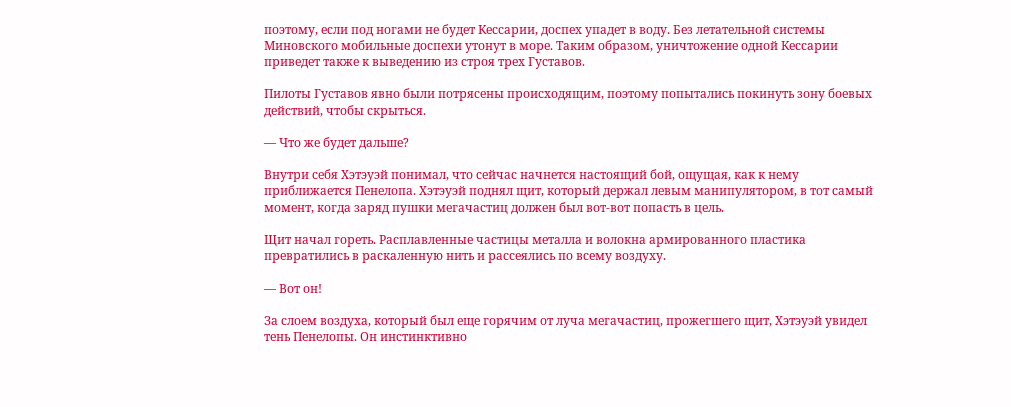поэтому, если под ногами не будет Кессарии, доспех упадет в воду. Без летательной системы Миновского мобильные доспехи утонут в море. Таким образом, уничтожение одной Кессарии приведет также к выведению из строя трех Густавов.

Пилоты Густавов явно были потрясены происходящим, поэтому попытались покинуть зону боевых действий, чтобы скрыться.

— Что же будет дальше?

Внутри себя Хэтэуэй понимал, что сейчас начнется настоящий бой, ощущая, как к нему приближается Пенелопа. Хэтэуэй поднял щит, который держал левым манипулятором, в тот самый момент, когда заряд пушки мегачастиц должен был вот-вот попасть в цель.

Щит начал гореть. Расплавленные частицы металла и волокна армированного пластика превратились в раскаленную нить и рассеялись по всему воздуху.

— Вот он!

За слоем воздуха, который был еще горячим от луча мегачастиц, прожегшего щит, Хэтэуэй увидел тень Пенелопы. Он инстинктивно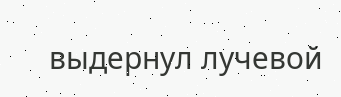выдернул лучевой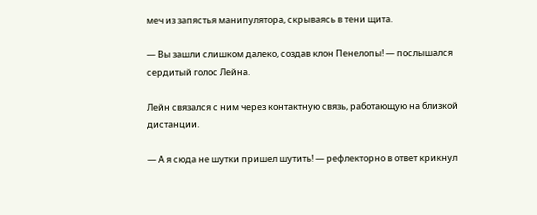меч из запястья манипулятора, скрываясь в тени щита.

— Вы зашли слишком далеко, создав клон Пенелопы! — послышался сердитый голос Лейна.

Лейн связался с ним через контактную связь, работающую на близкой дистанции.

— А я сюда не шутки пришел шутить! — рефлекторно в ответ крикнул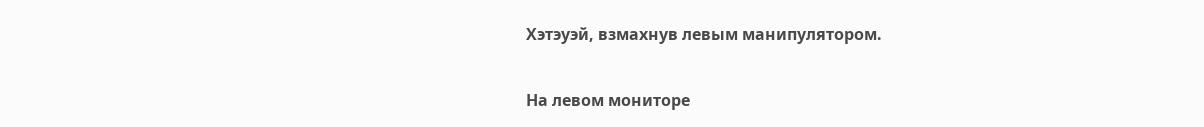Хэтэуэй, взмахнув левым манипулятором.

На левом мониторе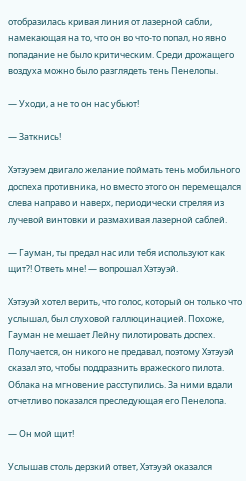отобразилась кривая линия от лазерной сабли, намекающая на то, что он во что-то попал, но явно попадание не было критическим. Среди дрожащего воздуха можно было разглядеть тень Пенелопы.

— Уходи, а не то он нас убьют!

— Заткнись!

Хэтэуэем двигало желание поймать тень мобильного доспеха противника, но вместо этого он перемещался слева направо и наверх, периодически стреляя из лучевой винтовки и размахивая лазерной саблей.

— Гауман, ты предал нас или тебя используют как щит?! Ответь мне! — вопрошал Хэтэуэй.

Хэтэуэй хотел верить, что голос, который он только что услышал, был слуховой галлюцинацией. Похоже, Гауман не мешает Лейну пилотировать доспех. Получается, он никого не предавал, поэтому Хэтэуэй сказал это, чтобы поддразнить вражеского пилота. Облака на мгновение расступились. За ними вдали отчетливо показался преследующая его Пенелопа.

— Он мой щит!

Услышав столь дерзкий ответ, Хэтэуэй оказался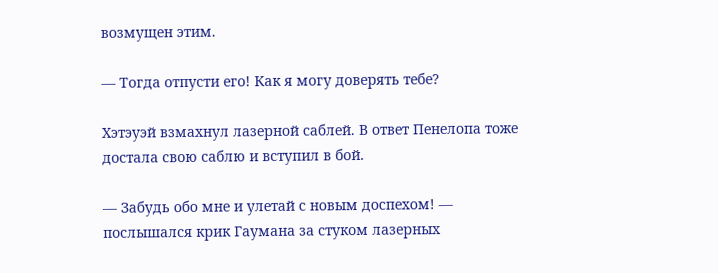возмущен этим.

— Тогда отпусти его! Как я могу доверять тебе?

Хэтэуэй взмахнул лазерной саблей. В ответ Пенелопа тоже достала свою саблю и вступил в бой.

— Забудь обо мне и улетай с новым доспехом! — послышался крик Гаумана за стуком лазерных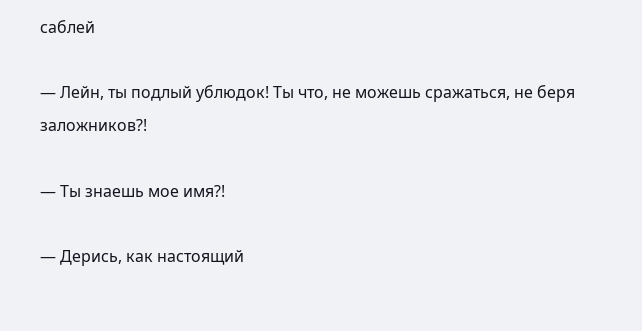саблей

— Лейн, ты подлый ублюдок! Ты что, не можешь сражаться, не беря заложников?!

— Ты знаешь мое имя?!

— Дерись, как настоящий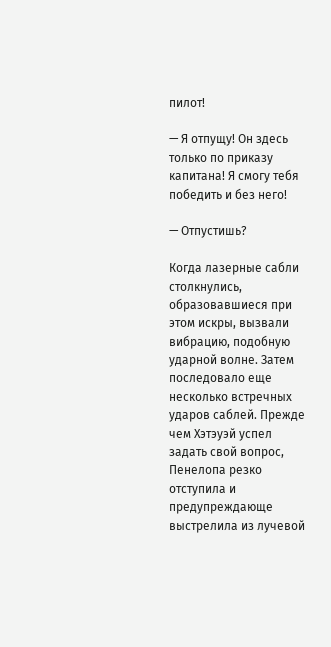пилот!

— Я отпущу! Он здесь только по приказу капитана! Я смогу тебя победить и без него!

— Отпустишь?

Когда лазерные сабли столкнулись, образовавшиеся при этом искры, вызвали вибрацию, подобную ударной волне. Затем последовало еще несколько встречных ударов саблей. Прежде чем Хэтэуэй успел задать свой вопрос, Пенелопа резко отступила и предупреждающе выстрелила из лучевой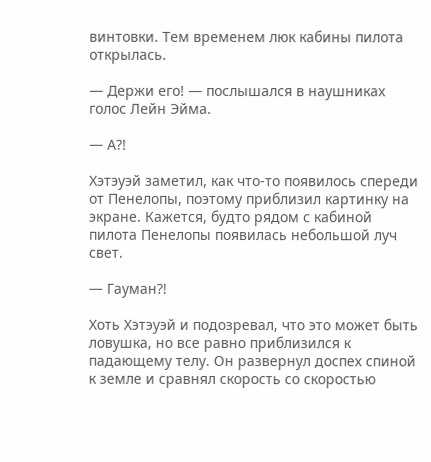винтовки. Тем временем люк кабины пилота открылась.

— Держи его! — послышался в наушниках голос Лейн Эйма.

— А?!

Хэтэуэй заметил, как что-то появилось спереди от Пенелопы, поэтому приблизил картинку на экране. Кажется, будто рядом с кабиной пилота Пенелопы появилась небольшой луч свет.

— Гауман?!

Хоть Хэтэуэй и подозревал, что это может быть ловушка, но все равно приблизился к падающему телу. Он развернул доспех спиной к земле и сравнял скорость со скоростью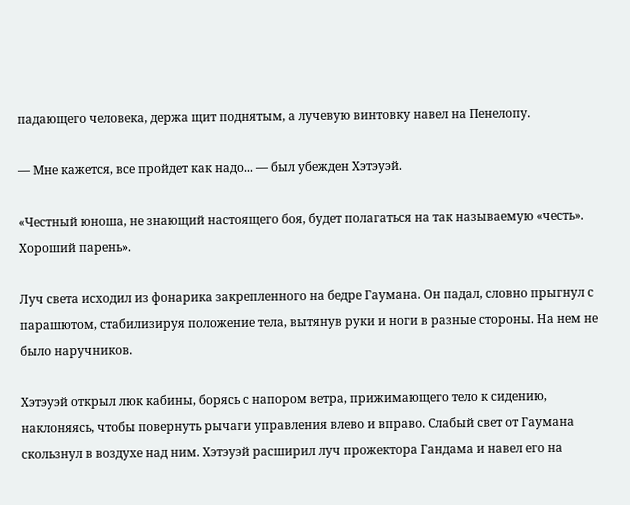падающего человека, держа щит поднятым, а лучевую винтовку навел на Пенелопу.

— Мне кажется, все пройдет как надо... — был убежден Хэтэуэй.

«Честный юноша, не знающий настоящего боя, будет полагаться на так называемую «честь». Хороший парень».

Луч света исходил из фонарика закрепленного на бедре Гаумана. Он падал, словно прыгнул с парашютом, стабилизируя положение тела, вытянув руки и ноги в разные стороны. На нем не было наручников.

Хэтэуэй открыл люк кабины, борясь с напором ветра, прижимающего тело к сидению, наклоняясь, чтобы повернуть рычаги управления влево и вправо. Слабый свет от Гаумана скользнул в воздухе над ним. Хэтэуэй расширил луч прожектора Гандама и навел его на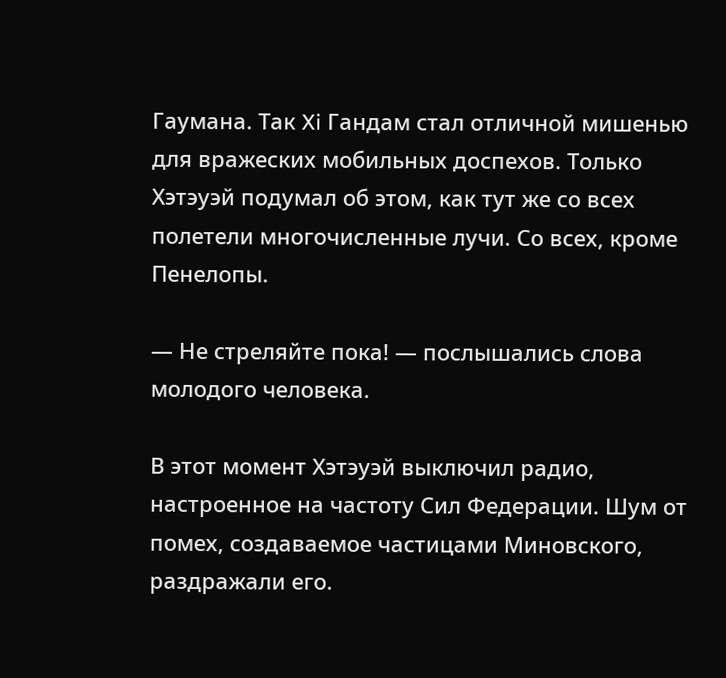Гаумана. Так Xi Гандам стал отличной мишенью для вражеских мобильных доспехов. Только Хэтэуэй подумал об этом, как тут же со всех полетели многочисленные лучи. Со всех, кроме Пенелопы.

— Не стреляйте пока! — послышались слова молодого человека.

В этот момент Хэтэуэй выключил радио, настроенное на частоту Сил Федерации. Шум от помех, создаваемое частицами Миновского, раздражали его.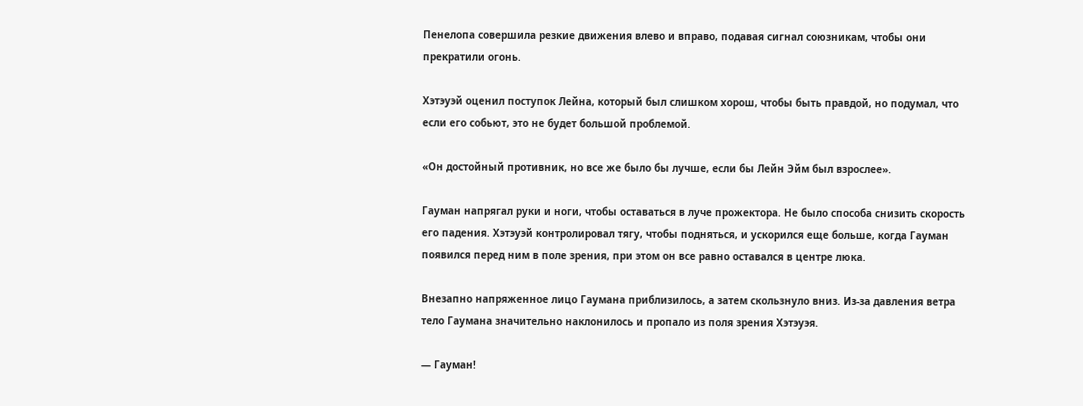Пенелопа совершила резкие движения влево и вправо, подавая сигнал союзникам, чтобы они прекратили огонь.

Хэтэуэй оценил поступок Лейна, который был слишком хорош, чтобы быть правдой, но подумал, что если его собьют, это не будет большой проблемой.

«Он достойный противник, но все же было бы лучше, если бы Лейн Эйм был взрослее».

Гауман напрягал руки и ноги, чтобы оставаться в луче прожектора. Не было способа снизить скорость его падения. Хэтэуэй контролировал тягу, чтобы подняться, и ускорился еще больше, когда Гауман появился перед ним в поле зрения, при этом он все равно оставался в центре люка.

Внезапно напряженное лицо Гаумана приблизилось, а затем скользнуло вниз. Из-за давления ветра тело Гаумана значительно наклонилось и пропало из поля зрения Хэтэуэя.

— Гауман!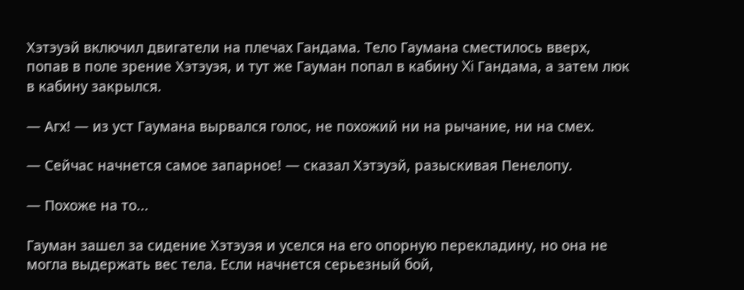Хэтэуэй включил двигатели на плечах Гандама. Тело Гаумана сместилось вверх, попав в поле зрение Хэтэуэя, и тут же Гауман попал в кабину Xi Гандама, а затем люк в кабину закрылся.

— Агх! — из уст Гаумана вырвался голос, не похожий ни на рычание, ни на смех.

— Сейчас начнется самое запарное! — сказал Хэтэуэй, разыскивая Пенелопу.

— Похоже на то...

Гауман зашел за сидение Хэтэуэя и уселся на его опорную перекладину, но она не могла выдержать вес тела. Если начнется серьезный бой,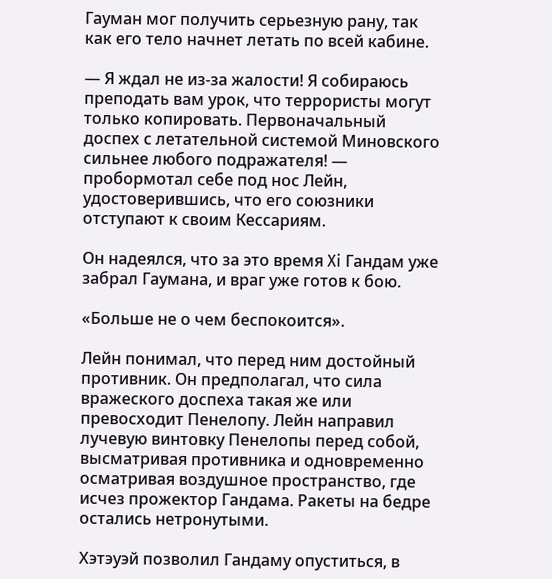Гауман мог получить серьезную рану, так как его тело начнет летать по всей кабине.

— Я ждал не из-за жалости! Я собираюсь преподать вам урок, что террористы могут только копировать. Первоначальный доспех с летательной системой Миновского сильнее любого подражателя! — пробормотал себе под нос Лейн, удостоверившись, что его союзники отступают к своим Кессариям.

Он надеялся, что за это время Xi Гандам уже забрал Гаумана, и враг уже готов к бою.

«Больше не о чем беспокоится».

Лейн понимал, что перед ним достойный противник. Он предполагал, что сила вражеского доспеха такая же или превосходит Пенелопу. Лейн направил лучевую винтовку Пенелопы перед собой, высматривая противника и одновременно осматривая воздушное пространство, где исчез прожектор Гандама. Ракеты на бедре остались нетронутыми.

Хэтэуэй позволил Гандаму опуститься, в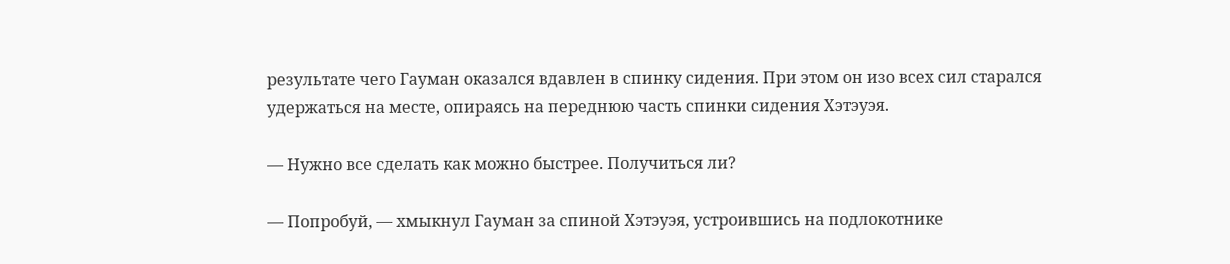результате чего Гауман оказался вдавлен в спинку сидения. При этом он изо всех сил старался удержаться на месте, опираясь на переднюю часть спинки сидения Хэтэуэя.

— Нужно все сделать как можно быстрее. Получиться ли?

— Попробуй, — хмыкнул Гауман за спиной Хэтэуэя, устроившись на подлокотнике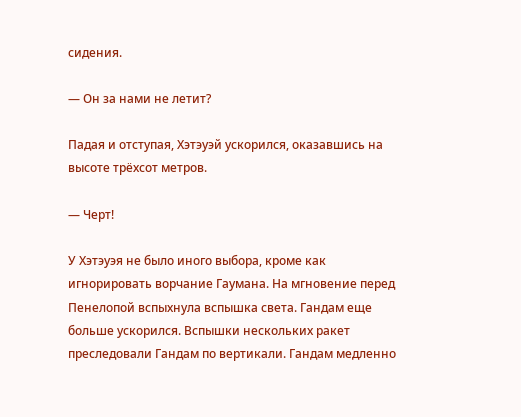сидения.

— Он за нами не летит?

Падая и отступая, Хэтэуэй ускорился, оказавшись на высоте трёхсот метров.

— Черт!

У Хэтэуэя не было иного выбора, кроме как игнорировать ворчание Гаумана. На мгновение перед Пенелопой вспыхнула вспышка света. Гандам еще больше ускорился. Вспышки нескольких ракет преследовали Гандам по вертикали. Гандам медленно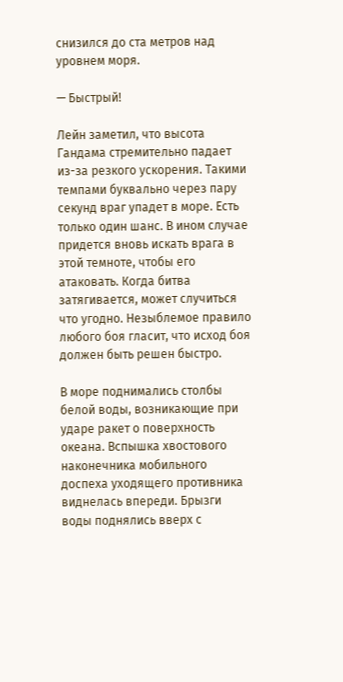снизился до ста метров над уровнем моря.

— Быстрый!

Лейн заметил, что высота Гандама стремительно падает из-за резкого ускорения. Такими темпами буквально через пару секунд враг упадет в море. Есть только один шанс. В ином случае придется вновь искать врага в этой темноте, чтобы его атаковать. Когда битва затягивается, может случиться что угодно. Незыблемое правило любого боя гласит, что исход боя должен быть решен быстро.

В море поднимались столбы белой воды, возникающие при ударе ракет о поверхность океана. Вспышка хвостового наконечника мобильного доспеха уходящего противника виднелась впереди. Брызги воды поднялись вверх с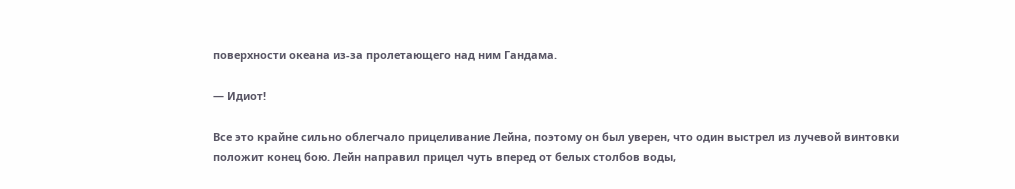поверхности океана из-за пролетающего над ним Гандама.

— Идиот!

Все это крайне сильно облегчало прицеливание Лейна, поэтому он был уверен, что один выстрел из лучевой винтовки положит конец бою. Лейн направил прицел чуть вперед от белых столбов воды,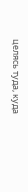целясь туда, куда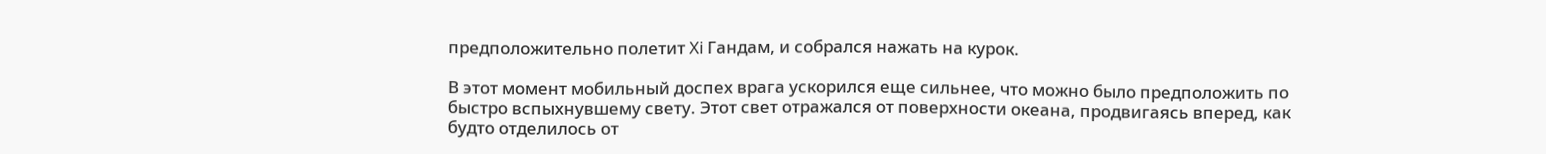предположительно полетит Xi Гандам, и собрался нажать на курок.

В этот момент мобильный доспех врага ускорился еще сильнее, что можно было предположить по быстро вспыхнувшему свету. Этот свет отражался от поверхности океана, продвигаясь вперед, как будто отделилось от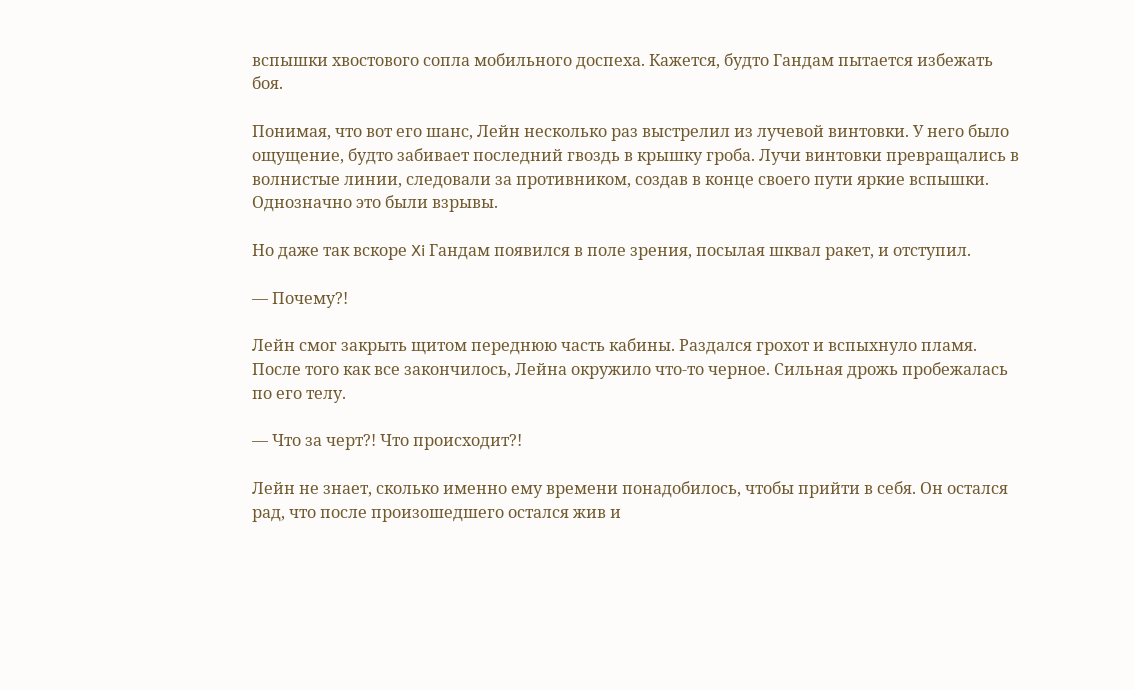вспышки хвостового сопла мобильного доспеха. Кажется, будто Гандам пытается избежать боя.

Понимая, что вот его шанс, Лейн несколько раз выстрелил из лучевой винтовки. У него было ощущение, будто забивает последний гвоздь в крышку гроба. Лучи винтовки превращались в волнистые линии, следовали за противником, создав в конце своего пути яркие вспышки. Однозначно это были взрывы.

Но даже так вскоре Xi Гандам появился в поле зрения, посылая шквал ракет, и отступил.

— Почему?!

Лейн смог закрыть щитом переднюю часть кабины. Раздался грохот и вспыхнуло пламя. После того как все закончилось, Лейна окружило что-то черное. Сильная дрожь пробежалась по его телу.

— Что за черт?! Что происходит?!

Лейн не знает, сколько именно ему времени понадобилось, чтобы прийти в себя. Он остался рад, что после произошедшего остался жив и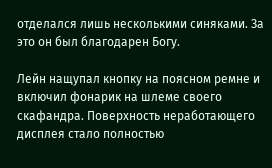отделался лишь несколькими синяками. За это он был благодарен Богу.

Лейн нащупал кнопку на поясном ремне и включил фонарик на шлеме своего скафандра. Поверхность неработающего дисплея стало полностью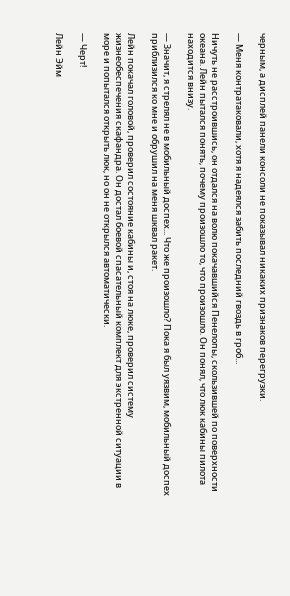черным, а дисплей панели консоли не показывал никаких признаков перегрузки.

— Меня контратаковали, хотя я надеялся забить последний гвоздь в гроб...

Ничуть не расстроившись, он отдался на волю покачавшийся Пенелопы, скользившей по поверхности океана. Лейн пытался понять, почему произошло то, что произошло. Он понял, что люк кабины пилота находится внизу.

— Значит, я стрелял не в мобильный доспех... Что же произошло? Пока я был уязвим, мобильный доспех приблизился ко мне и обрушил на меня шквал ракет.

Лейн покачал головой, проверил состояние кабины и, стоя на люке, проверил систему жизнеобеспечения скафандра. Он достал боевой спасательный комплект для экстренной ситуации в море и попытался открыть люк, но он не открылся автоматически.

— Черт!

Лейн Эйм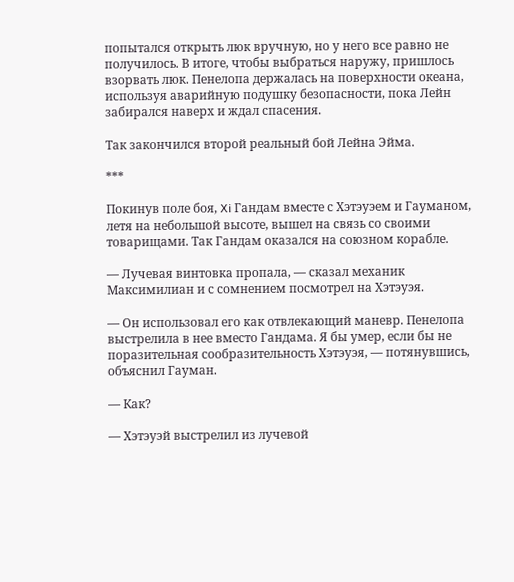попытался открыть люк вручную, но у него все равно не получилось. В итоге, чтобы выбраться наружу, пришлось взорвать люк. Пенелопа держалась на поверхности океана, используя аварийную подушку безопасности, пока Лейн забирался наверх и ждал спасения.

Так закончился второй реальный бой Лейна Эйма.

***

Покинув поле боя, Xi Гандам вместе с Хэтэуэем и Гауманом, летя на небольшой высоте, вышел на связь со своими товарищами. Так Гандам оказался на союзном корабле.

— Лучевая винтовка пропала, — сказал механик Максимилиан и с сомнением посмотрел на Хэтэуэя.

— Он использовал его как отвлекающий маневр. Пенелопа выстрелила в нее вместо Гандама. Я бы умер, если бы не поразительная сообразительность Хэтэуэя, — потянувшись, объяснил Гауман.

— Как?

— Хэтэуэй выстрелил из лучевой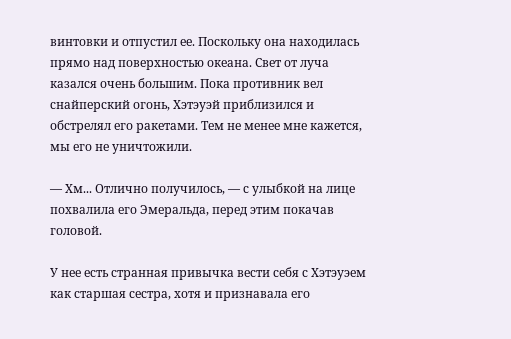винтовки и отпустил ее. Поскольку она находилась прямо над поверхностью океана. Свет от луча казался очень большим. Пока противник вел снайперский огонь, Хэтэуэй приблизился и обстрелял его ракетами. Тем не менее мне кажется, мы его не уничтожили.

— Хм... Отлично получилось, — с улыбкой на лице похвалила его Эмеральда, перед этим покачав головой.

У нее есть странная привычка вести себя с Хэтэуэем как старшая сестра, хотя и признавала его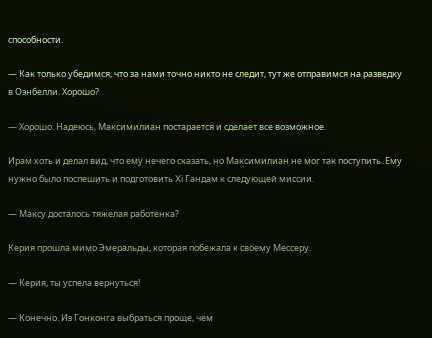способности.

— Как только убедимся, что за нами точно никто не следит, тут же отправимся на разведку в Оэнбелли. Хорошо?

— Хорошо. Надеюсь, Максимилиан постарается и сделает все возможное.

Ирам хоть и делал вид, что ему нечего сказать, но Максимилиан не мог так поступить. Ему нужно было поспешить и подготовить Xi Гандам к следующей миссии.

— Максу досталось тяжелая работенка?

Керия прошла мимо Эмеральды, которая побежала к своему Мессеру.

— Керия, ты успела вернуться!

— Конечно. Из Гонконга выбраться проще, чем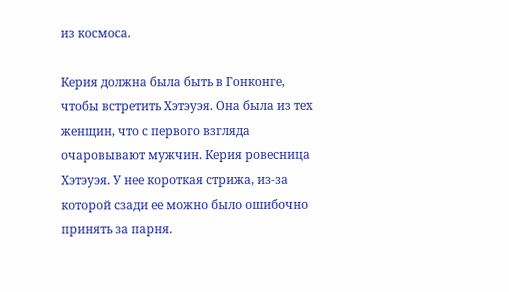из космоса.

Керия должна была быть в Гонконге, чтобы встретить Хэтэуэя. Она была из тех женщин, что с первого взгляда очаровывают мужчин. Керия ровесница Хэтэуэя. У нее короткая стрижа, из-за которой сзади ее можно было ошибочно принять за парня.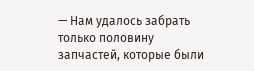— Нам удалось забрать только половину запчастей, которые были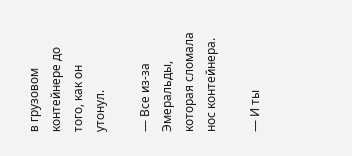в грузовом контейнере до того, как он утонул.

— Все из-за Эмеральды, которая сломала нос контейнера.

— И ты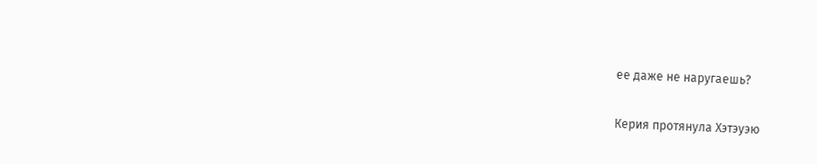ее даже не наругаешь?

Керия протянула Хэтэуэю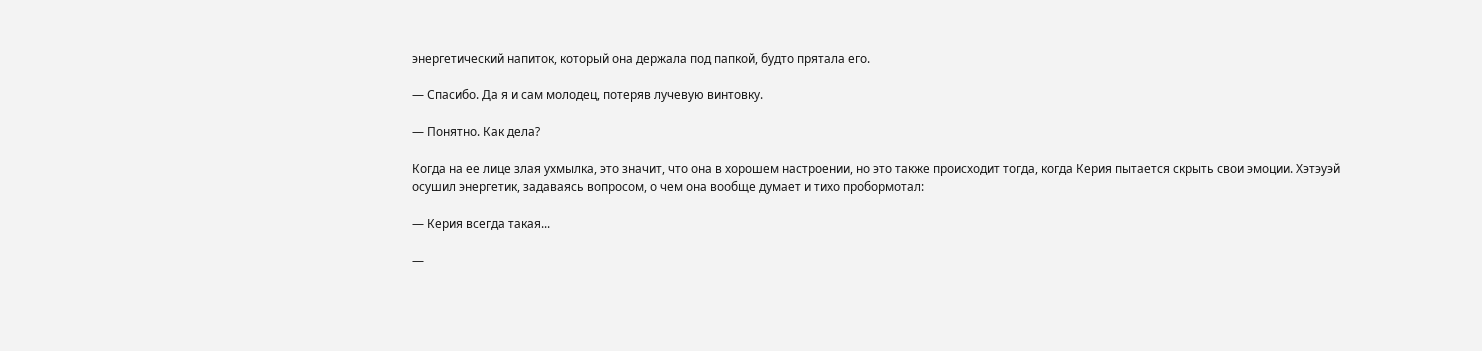энергетический напиток, который она держала под папкой, будто прятала его.

— Спасибо. Да я и сам молодец, потеряв лучевую винтовку.

— Понятно. Как дела?

Когда на ее лице злая ухмылка, это значит, что она в хорошем настроении, но это также происходит тогда, когда Керия пытается скрыть свои эмоции. Хэтэуэй осушил энергетик, задаваясь вопросом, о чем она вообще думает и тихо пробормотал:

— Керия всегда такая...

—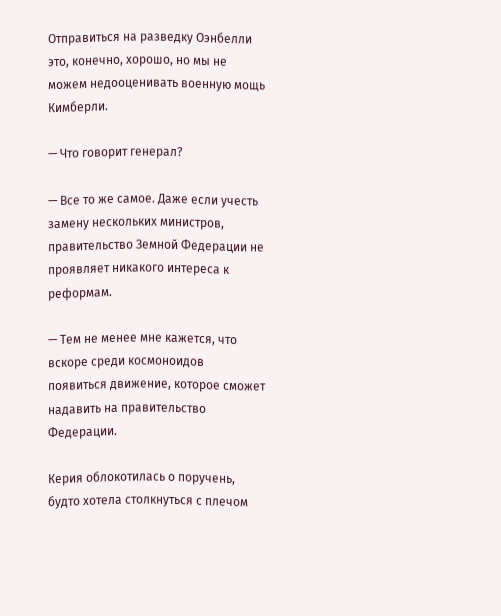Отправиться на разведку Оэнбелли это, конечно, хорошо, но мы не можем недооценивать военную мощь Кимберли.

— Что говорит генерал?

— Все то же самое. Даже если учесть замену нескольких министров, правительство Земной Федерации не проявляет никакого интереса к реформам.

— Тем не менее мне кажется, что вскоре среди космоноидов появиться движение, которое сможет надавить на правительство Федерации.

Керия облокотилась о поручень, будто хотела столкнуться с плечом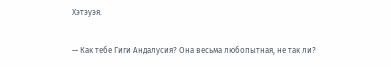Хэтэуэя.

— Как тебе Гиги Андалусия? Она весьма любопытная, не так ли?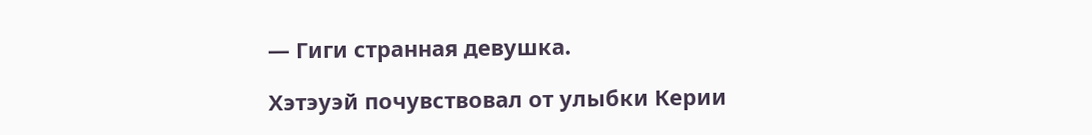— Гиги странная девушка.

Хэтэуэй почувствовал от улыбки Керии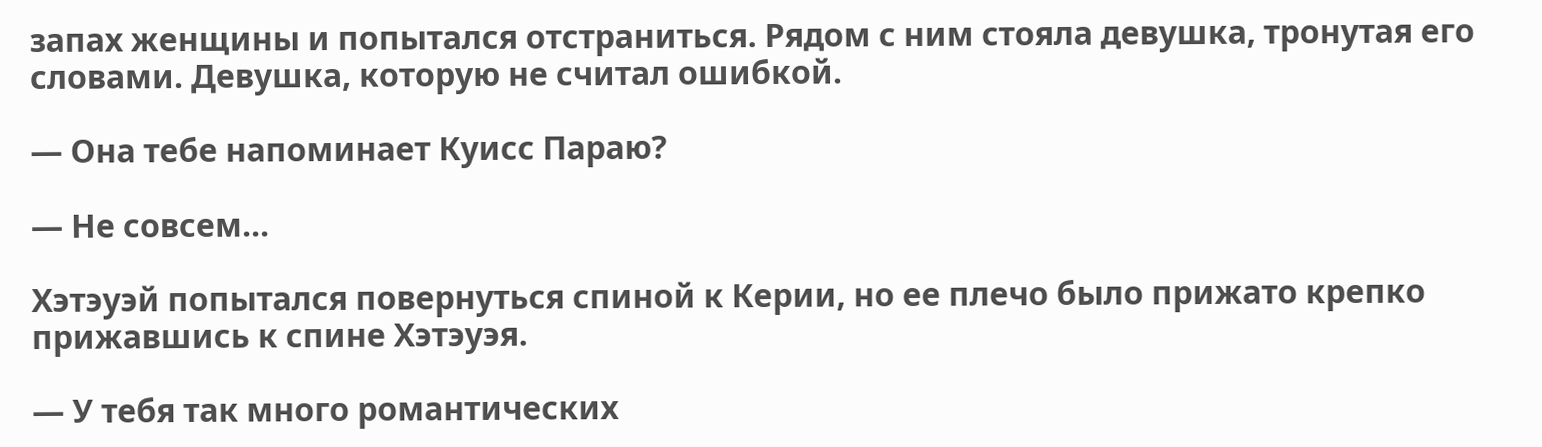запах женщины и попытался отстраниться. Рядом с ним стояла девушка, тронутая его словами. Девушка, которую не считал ошибкой.

— Она тебе напоминает Куисс Параю?

— Не совсем...

Хэтэуэй попытался повернуться спиной к Керии, но ее плечо было прижато крепко прижавшись к спине Хэтэуэя.

— У тебя так много романтических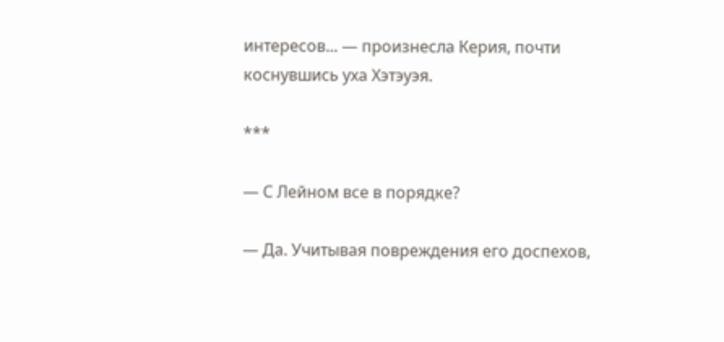интересов... — произнесла Керия, почти коснувшись уха Хэтэуэя.

***

— С Лейном все в порядке?

— Да. Учитывая повреждения его доспехов,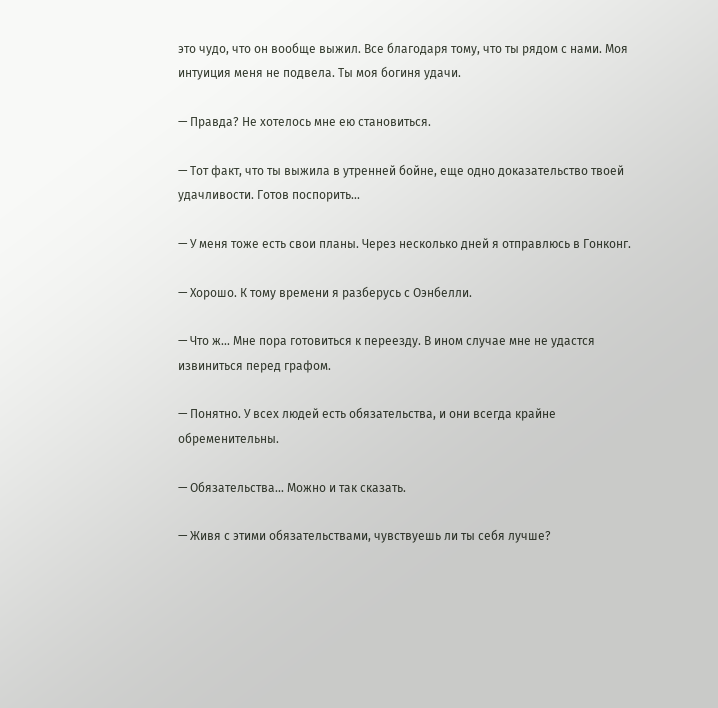это чудо, что он вообще выжил. Все благодаря тому, что ты рядом с нами. Моя интуиция меня не подвела. Ты моя богиня удачи.

— Правда? Не хотелось мне ею становиться.

— Тот факт, что ты выжила в утренней бойне, еще одно доказательство твоей удачливости. Готов поспорить...

— У меня тоже есть свои планы. Через несколько дней я отправлюсь в Гонконг.

— Хорошо. К тому времени я разберусь с Оэнбелли.

— Что ж... Мне пора готовиться к переезду. В ином случае мне не удастся извиниться перед графом.

— Понятно. У всех людей есть обязательства, и они всегда крайне обременительны.

— Обязательства... Можно и так сказать.

— Живя с этими обязательствами, чувствуешь ли ты себя лучше?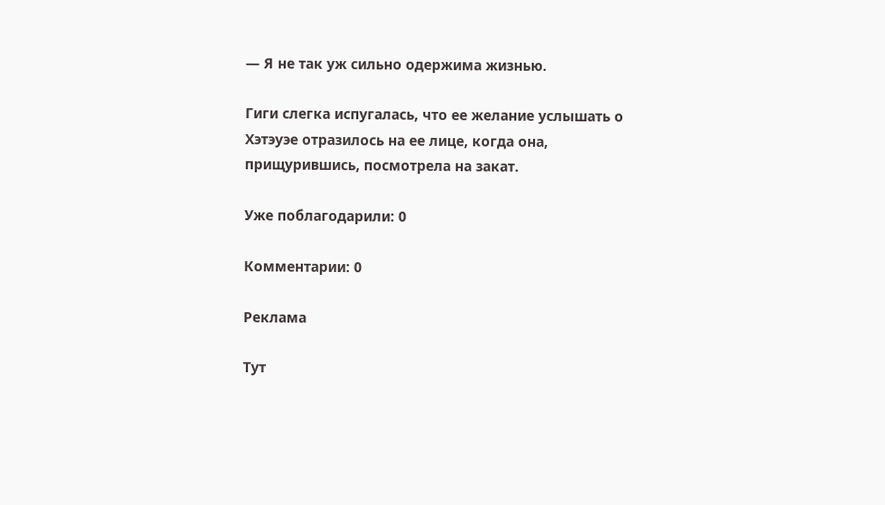— Я не так уж сильно одержима жизнью.

Гиги слегка испугалась, что ее желание услышать о Хэтэуэе отразилось на ее лице, когда она, прищурившись, посмотрела на закат.

Уже поблагодарили: 0

Комментарии: 0

Реклама

Тут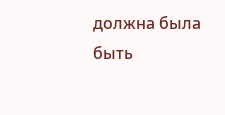должна была быть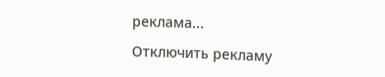реклама...

Отключить рекламу